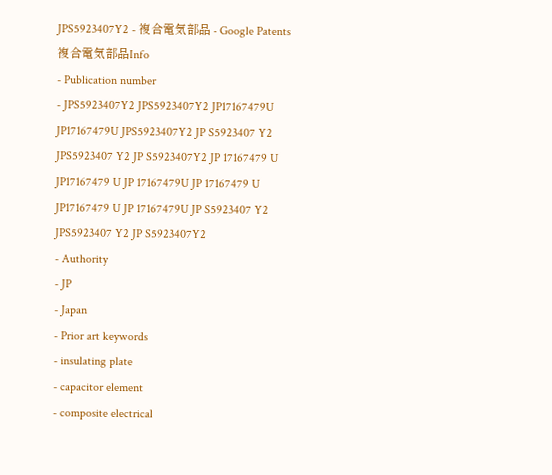JPS5923407Y2 - 複合電気部品 - Google Patents
複合電気部品Info
- Publication number
- JPS5923407Y2 JPS5923407Y2 JP17167479U JP17167479U JPS5923407Y2 JP S5923407 Y2 JPS5923407 Y2 JP S5923407Y2 JP 17167479 U JP17167479 U JP 17167479U JP 17167479 U JP17167479 U JP 17167479U JP S5923407 Y2 JPS5923407 Y2 JP S5923407Y2
- Authority
- JP
- Japan
- Prior art keywords
- insulating plate
- capacitor element
- composite electrical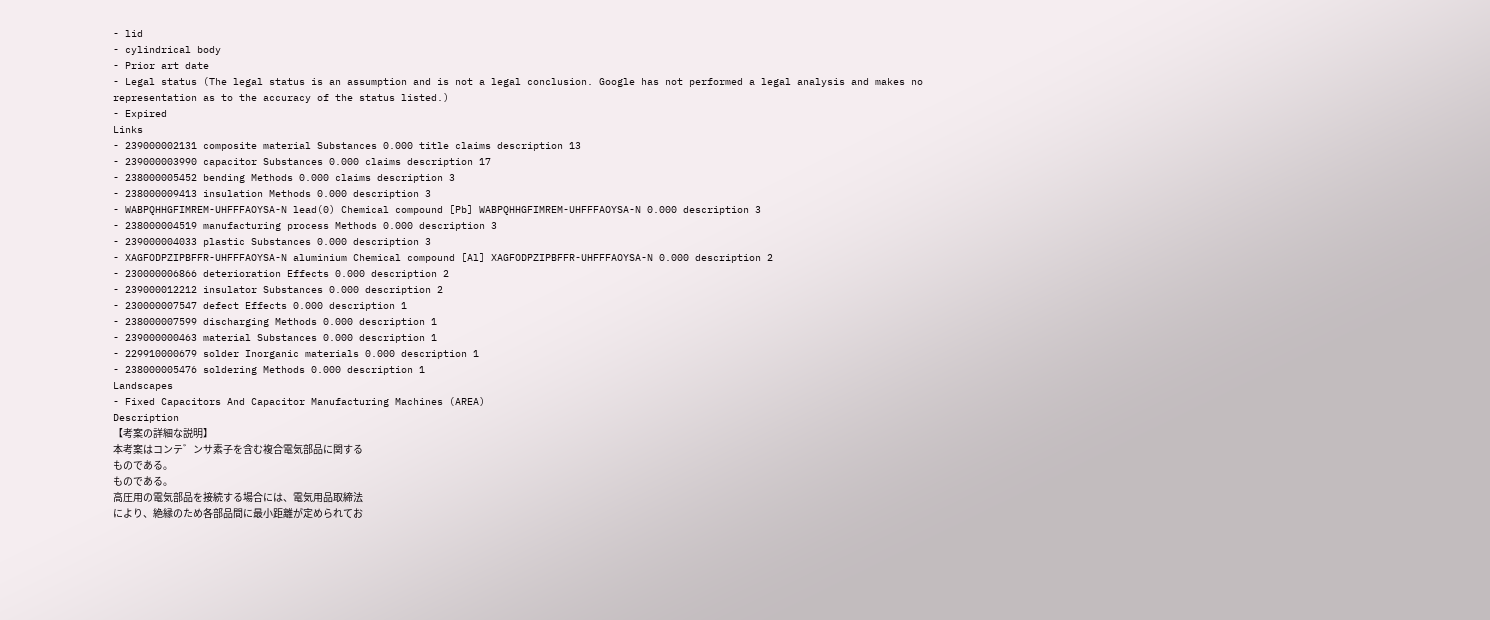- lid
- cylindrical body
- Prior art date
- Legal status (The legal status is an assumption and is not a legal conclusion. Google has not performed a legal analysis and makes no representation as to the accuracy of the status listed.)
- Expired
Links
- 239000002131 composite material Substances 0.000 title claims description 13
- 239000003990 capacitor Substances 0.000 claims description 17
- 238000005452 bending Methods 0.000 claims description 3
- 238000009413 insulation Methods 0.000 description 3
- WABPQHHGFIMREM-UHFFFAOYSA-N lead(0) Chemical compound [Pb] WABPQHHGFIMREM-UHFFFAOYSA-N 0.000 description 3
- 238000004519 manufacturing process Methods 0.000 description 3
- 239000004033 plastic Substances 0.000 description 3
- XAGFODPZIPBFFR-UHFFFAOYSA-N aluminium Chemical compound [Al] XAGFODPZIPBFFR-UHFFFAOYSA-N 0.000 description 2
- 230000006866 deterioration Effects 0.000 description 2
- 239000012212 insulator Substances 0.000 description 2
- 230000007547 defect Effects 0.000 description 1
- 238000007599 discharging Methods 0.000 description 1
- 239000000463 material Substances 0.000 description 1
- 229910000679 solder Inorganic materials 0.000 description 1
- 238000005476 soldering Methods 0.000 description 1
Landscapes
- Fixed Capacitors And Capacitor Manufacturing Machines (AREA)
Description
【考案の詳細な説明】
本考案はコンテ゛ンサ素子を含む複合電気部品に関する
ものである。
ものである。
高圧用の電気部品を接続する場合には、電気用品取締法
により、絶縁のため各部品間に最小距離が定められてお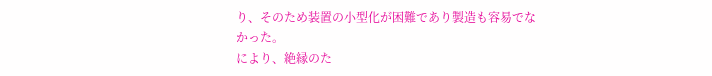り、そのため装置の小型化が困難であり製造も容易でな
かった。
により、絶縁のた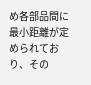め各部品間に最小距離が定められてお
り、その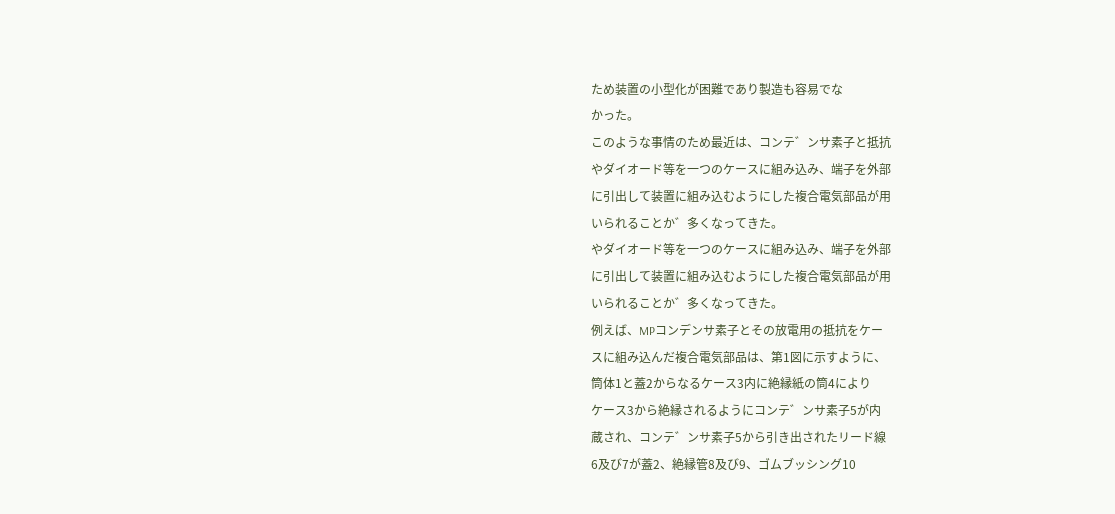ため装置の小型化が困難であり製造も容易でな
かった。
このような事情のため最近は、コンテ゛ンサ素子と抵抗
やダイオード等を一つのケースに組み込み、端子を外部
に引出して装置に組み込むようにした複合電気部品が用
いられることか゛多くなってきた。
やダイオード等を一つのケースに組み込み、端子を外部
に引出して装置に組み込むようにした複合電気部品が用
いられることか゛多くなってきた。
例えば、MPコンデンサ素子とその放電用の抵抗をケー
スに組み込んだ複合電気部品は、第1図に示すように、
筒体1と蓋2からなるケース3内に絶縁紙の筒4により
ケース3から絶縁されるようにコンテ゛ンサ素子5が内
蔵され、コンテ゛ンサ素子5から引き出されたリード線
6及び7が蓋2、絶縁管8及び9、ゴムブッシング10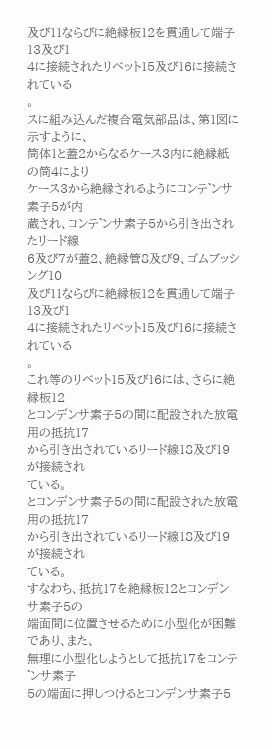及び11ならびに絶縁板12を貫通して端子13及び1
4に接続されたリベット15及び16に接続されている
。
スに組み込んだ複合電気部品は、第1図に示すように、
筒体1と蓋2からなるケース3内に絶縁紙の筒4により
ケース3から絶縁されるようにコンテ゛ンサ素子5が内
蔵され、コンテ゛ンサ素子5から引き出されたリード線
6及び7が蓋2、絶縁管8及び9、ゴムブッシング10
及び11ならびに絶縁板12を貫通して端子13及び1
4に接続されたリベット15及び16に接続されている
。
これ等のリベット15及び16には、さらに絶縁板12
とコンデンサ素子5の間に配設された放電用の抵抗17
から引き出されているリード線18及び19が接続され
ている。
とコンデンサ素子5の間に配設された放電用の抵抗17
から引き出されているリード線18及び19が接続され
ている。
すなわち、抵抗17を絶縁板12とコンデンサ素子5の
端面間に位置させるために小型化が困難であり、また、
無理に小型化しようとして抵抗17をコンテ゛ンサ素子
5の端面に押しつけるとコンデンサ素子5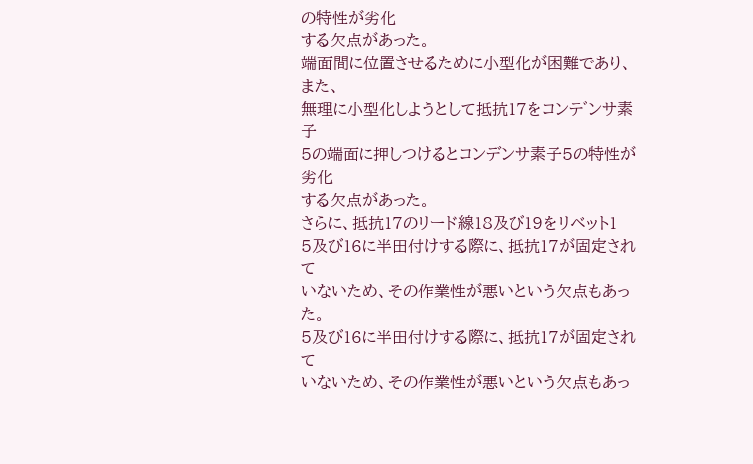の特性が劣化
する欠点があった。
端面間に位置させるために小型化が困難であり、また、
無理に小型化しようとして抵抗17をコンテ゛ンサ素子
5の端面に押しつけるとコンデンサ素子5の特性が劣化
する欠点があった。
さらに、抵抗17のリード線18及び19をリベット1
5及び16に半田付けする際に、抵抗17が固定されて
いないため、その作業性が悪いという欠点もあった。
5及び16に半田付けする際に、抵抗17が固定されて
いないため、その作業性が悪いという欠点もあっ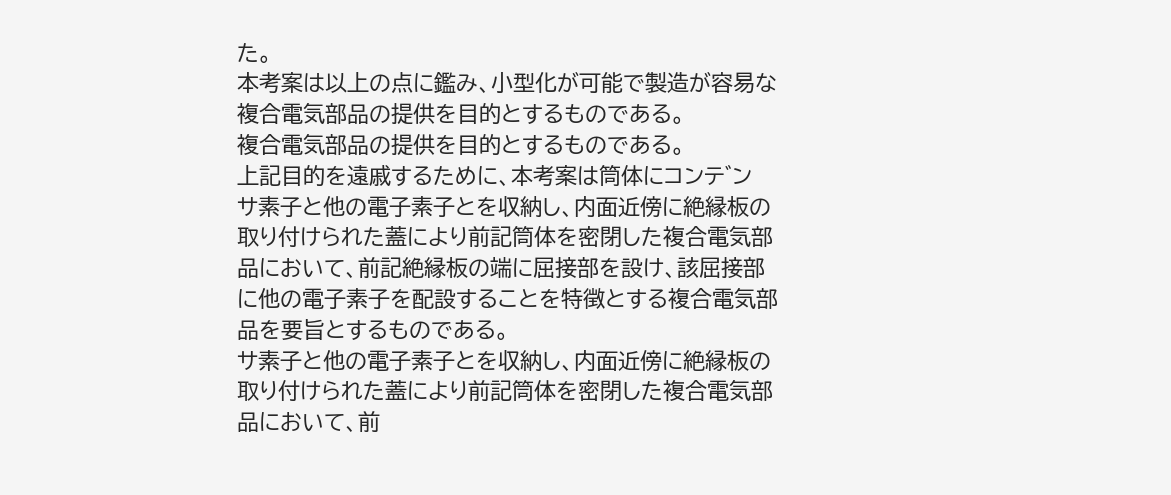た。
本考案は以上の点に鑑み、小型化が可能で製造が容易な
複合電気部品の提供を目的とするものである。
複合電気部品の提供を目的とするものである。
上記目的を遠戚するために、本考案は筒体にコンテ゛ン
サ素子と他の電子素子とを収納し、内面近傍に絶縁板の
取り付けられた蓋により前記筒体を密閉した複合電気部
品において、前記絶縁板の端に屈接部を設け、該屈接部
に他の電子素子を配設することを特徴とする複合電気部
品を要旨とするものである。
サ素子と他の電子素子とを収納し、内面近傍に絶縁板の
取り付けられた蓋により前記筒体を密閉した複合電気部
品において、前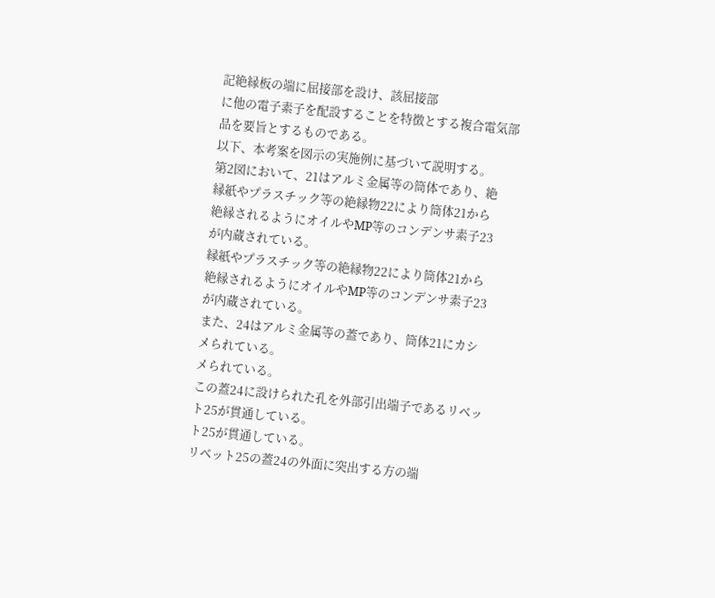記絶縁板の端に屈接部を設け、該屈接部
に他の電子素子を配設することを特徴とする複合電気部
品を要旨とするものである。
以下、本考案を図示の実施例に基づいて説明する。
第2図において、21はアルミ金属等の筒体であり、絶
縁紙やプラスチック等の絶縁物22により筒体21から
絶縁されるようにオイルやMP等のコンデンサ素子23
が内蔵されている。
縁紙やプラスチック等の絶縁物22により筒体21から
絶縁されるようにオイルやMP等のコンデンサ素子23
が内蔵されている。
また、24はアルミ金属等の蓋であり、筒体21にカシ
メられている。
メられている。
この蓋24に設けられた孔を外部引出端子であるリベッ
ト25が貫通している。
ト25が貫通している。
リベット25の蓋24の外面に突出する方の端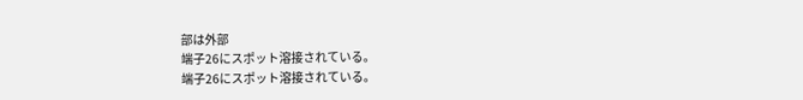部は外部
端子26にスポット溶接されている。
端子26にスポット溶接されている。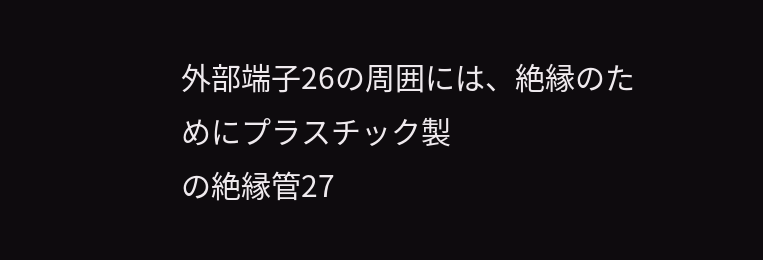外部端子26の周囲には、絶縁のためにプラスチック製
の絶縁管27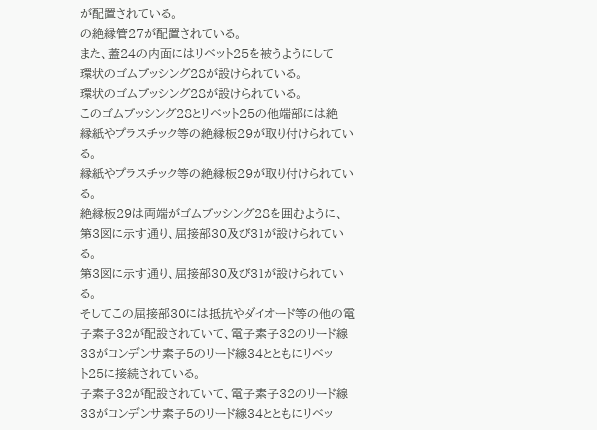が配置されている。
の絶縁管27が配置されている。
また、蓋24の内面にはリベット25を被うようにして
環状のゴムブッシング28が設けられている。
環状のゴムブッシング28が設けられている。
このゴムブッシング28とリベット25の他端部には絶
縁紙やプラスチック等の絶縁板29が取り付けられてい
る。
縁紙やプラスチック等の絶縁板29が取り付けられてい
る。
絶縁板29は両端がゴムブッシング28を囲むように、
第3図に示す通り、屈接部30及び31が設けられてい
る。
第3図に示す通り、屈接部30及び31が設けられてい
る。
そしてこの屈接部30には抵抗やダイオード等の他の電
子素子32が配設されていて、電子素子32のリード線
33がコンデンサ素子5のリード線34とともにリベッ
ト25に接続されている。
子素子32が配設されていて、電子素子32のリード線
33がコンデンサ素子5のリード線34とともにリベッ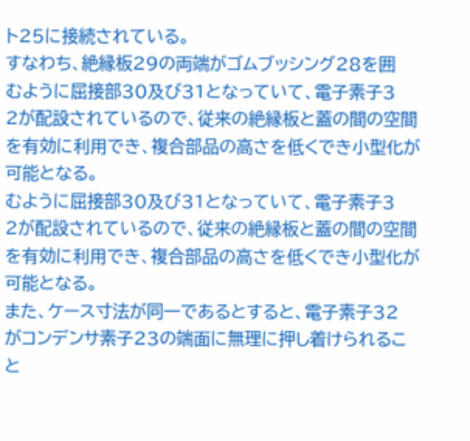ト25に接続されている。
すなわち、絶縁板29の両端がゴムブッシング28を囲
むように屈接部30及び31となっていて、電子素子3
2が配設されているので、従来の絶縁板と蓋の間の空間
を有効に利用でき、複合部品の高さを低くでき小型化が
可能となる。
むように屈接部30及び31となっていて、電子素子3
2が配設されているので、従来の絶縁板と蓋の間の空間
を有効に利用でき、複合部品の高さを低くでき小型化が
可能となる。
また、ケース寸法が同一であるとすると、電子素子32
がコンデンサ素子23の端面に無理に押し着けられるこ
と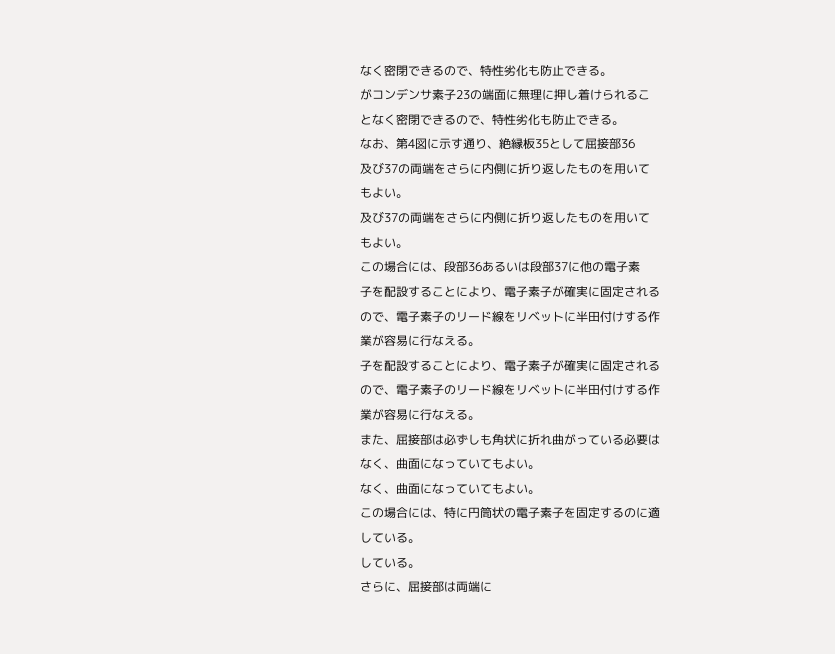なく密閉できるので、特性劣化も防止できる。
がコンデンサ素子23の端面に無理に押し着けられるこ
となく密閉できるので、特性劣化も防止できる。
なお、第4図に示す通り、絶縁板35として屈接部36
及び37の両端をさらに内側に折り返したものを用いて
もよい。
及び37の両端をさらに内側に折り返したものを用いて
もよい。
この場合には、段部36あるいは段部37に他の電子素
子を配設することにより、電子素子が確実に固定される
ので、電子素子のリード線をリベットに半田付けする作
業が容易に行なえる。
子を配設することにより、電子素子が確実に固定される
ので、電子素子のリード線をリベットに半田付けする作
業が容易に行なえる。
また、屈接部は必ずしも角状に折れ曲がっている必要は
なく、曲面になっていてもよい。
なく、曲面になっていてもよい。
この場合には、特に円筒状の電子素子を固定するのに適
している。
している。
さらに、屈接部は両端に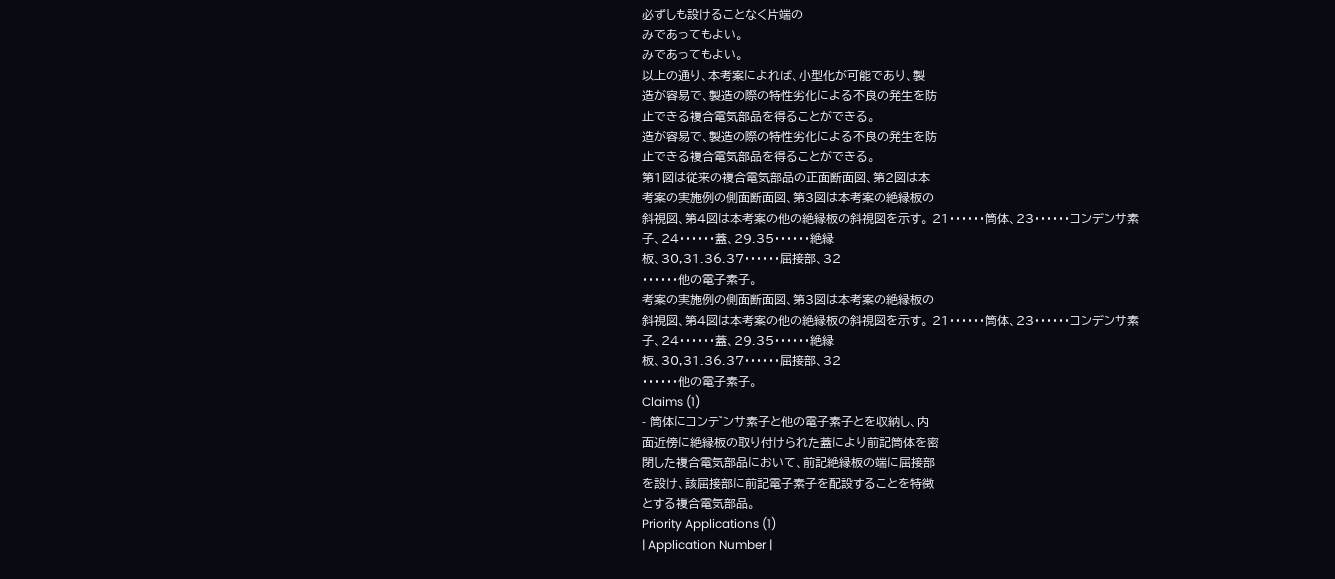必ずしも設けることなく片端の
みであってもよい。
みであってもよい。
以上の通り、本考案によれば、小型化が可能であり、製
造が容易で、製造の際の特性劣化による不良の発生を防
止できる複合電気部品を得ることができる。
造が容易で、製造の際の特性劣化による不良の発生を防
止できる複合電気部品を得ることができる。
第1図は従来の複合電気部品の正面断面図、第2図は本
考案の実施例の側面断面図、第3図は本考案の絶縁板の
斜視図、第4図は本考案の他の絶縁板の斜視図を示す。 21・・・・・・筒体、23・・・・・・コンデンサ素
子、24・・・・・・蓋、29.35・・・・・・絶縁
板、30,31.36.37・・・・・・屈接部、32
・・・・・・他の電子素子。
考案の実施例の側面断面図、第3図は本考案の絶縁板の
斜視図、第4図は本考案の他の絶縁板の斜視図を示す。 21・・・・・・筒体、23・・・・・・コンデンサ素
子、24・・・・・・蓋、29.35・・・・・・絶縁
板、30,31.36.37・・・・・・屈接部、32
・・・・・・他の電子素子。
Claims (1)
- 筒体にコンテ゛ンサ素子と他の電子素子とを収納し、内
面近傍に絶縁板の取り付けられた蓋により前記筒体を密
閉した複合電気部品において、前記絶縁板の端に屈接部
を設け、該屈接部に前記電子素子を配設することを特徴
とする複合電気部品。
Priority Applications (1)
| Application Number |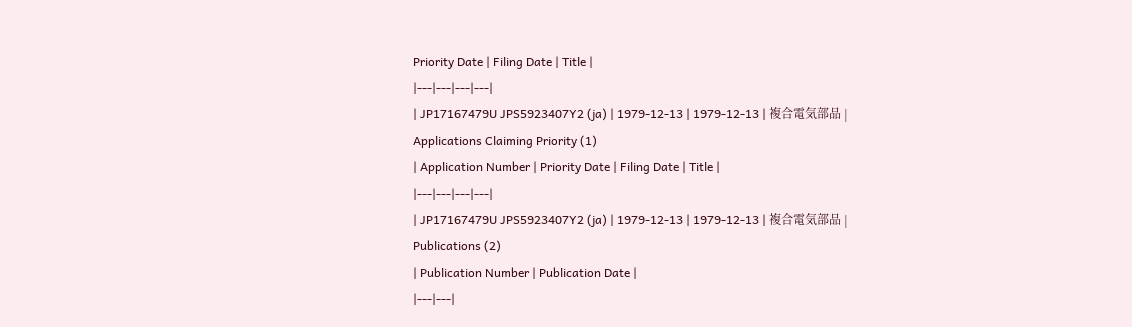Priority Date | Filing Date | Title |
|---|---|---|---|
| JP17167479U JPS5923407Y2 (ja) | 1979-12-13 | 1979-12-13 | 複合電気部品 |
Applications Claiming Priority (1)
| Application Number | Priority Date | Filing Date | Title |
|---|---|---|---|
| JP17167479U JPS5923407Y2 (ja) | 1979-12-13 | 1979-12-13 | 複合電気部品 |
Publications (2)
| Publication Number | Publication Date |
|---|---|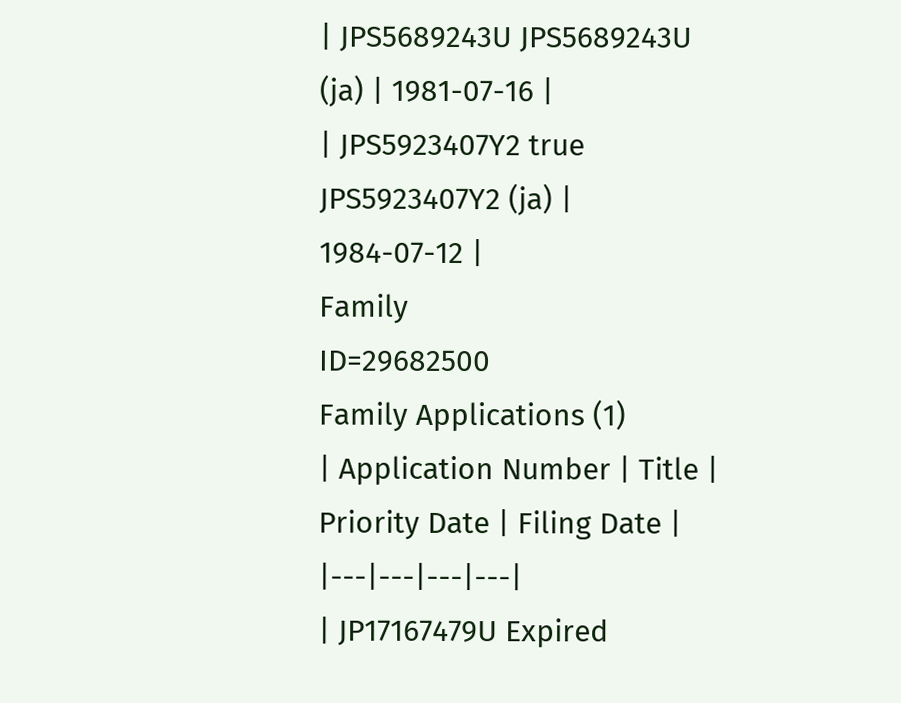| JPS5689243U JPS5689243U (ja) | 1981-07-16 |
| JPS5923407Y2 true JPS5923407Y2 (ja) | 1984-07-12 |
Family
ID=29682500
Family Applications (1)
| Application Number | Title | Priority Date | Filing Date |
|---|---|---|---|
| JP17167479U Expired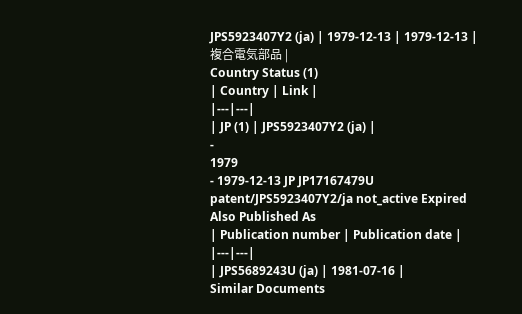JPS5923407Y2 (ja) | 1979-12-13 | 1979-12-13 | 複合電気部品 |
Country Status (1)
| Country | Link |
|---|---|
| JP (1) | JPS5923407Y2 (ja) |
-
1979
- 1979-12-13 JP JP17167479U patent/JPS5923407Y2/ja not_active Expired
Also Published As
| Publication number | Publication date |
|---|---|
| JPS5689243U (ja) | 1981-07-16 |
Similar Documents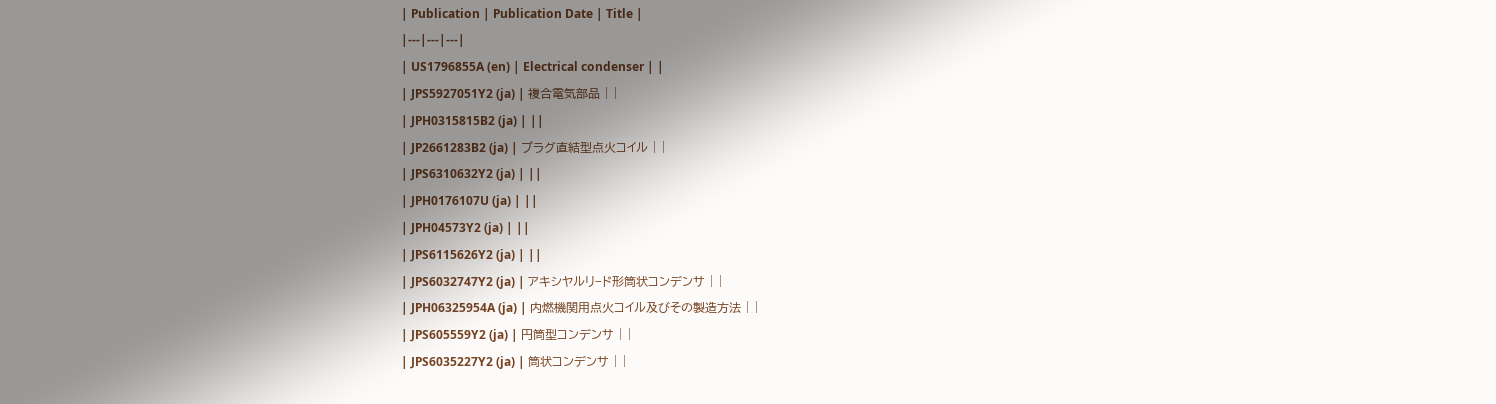| Publication | Publication Date | Title |
|---|---|---|
| US1796855A (en) | Electrical condenser | |
| JPS5927051Y2 (ja) | 複合電気部品 | |
| JPH0315815B2 (ja) | ||
| JP2661283B2 (ja) | プラグ直結型点火コイル | |
| JPS6310632Y2 (ja) | ||
| JPH0176107U (ja) | ||
| JPH04573Y2 (ja) | ||
| JPS6115626Y2 (ja) | ||
| JPS6032747Y2 (ja) | アキシヤルリ−ド形筒状コンデンサ | |
| JPH06325954A (ja) | 内燃機関用点火コイル及びその製造方法 | |
| JPS605559Y2 (ja) | 円筒型コンデンサ | |
| JPS6035227Y2 (ja) | 筒状コンデンサ | |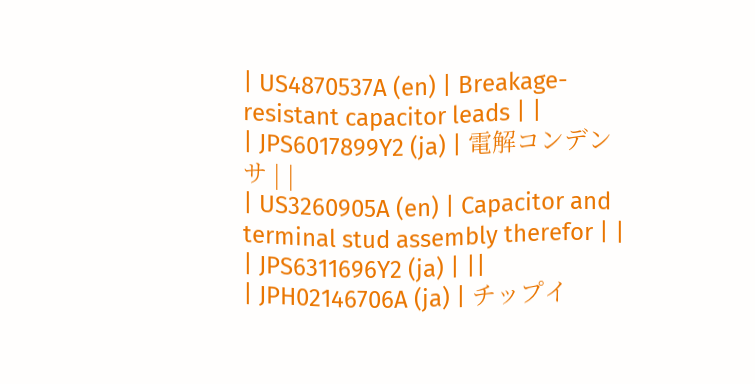| US4870537A (en) | Breakage-resistant capacitor leads | |
| JPS6017899Y2 (ja) | 電解コンデンサ | |
| US3260905A (en) | Capacitor and terminal stud assembly therefor | |
| JPS6311696Y2 (ja) | ||
| JPH02146706A (ja) | チップイ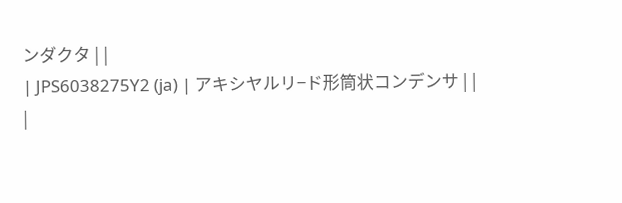ンダクタ | |
| JPS6038275Y2 (ja) | アキシヤルリ−ド形筒状コンデンサ | |
|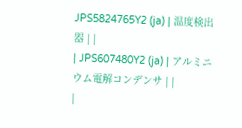JPS5824765Y2 (ja) | 温度検出器 | |
| JPS607480Y2 (ja) | アルミニウム電解コンデンサ | |
|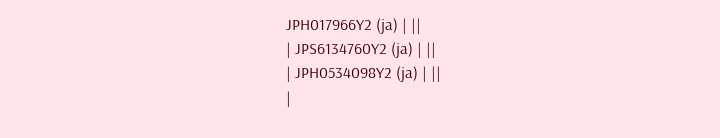JPH017966Y2 (ja) | ||
| JPS6134760Y2 (ja) | ||
| JPH0534098Y2 (ja) | ||
|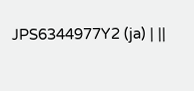JPS6344977Y2 (ja) | ||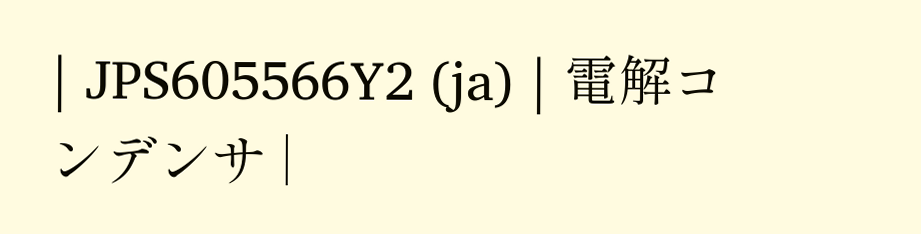| JPS605566Y2 (ja) | 電解コンデンサ |